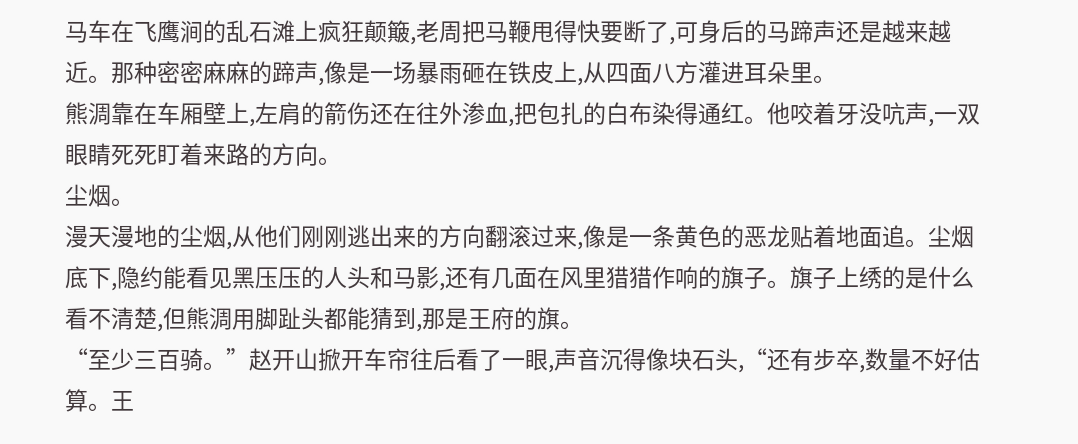马车在飞鹰涧的乱石滩上疯狂颠簸,老周把马鞭甩得快要断了,可身后的马蹄声还是越来越近。那种密密麻麻的蹄声,像是一场暴雨砸在铁皮上,从四面八方灌进耳朵里。
熊淍靠在车厢壁上,左肩的箭伤还在往外渗血,把包扎的白布染得通红。他咬着牙没吭声,一双眼睛死死盯着来路的方向。
尘烟。
漫天漫地的尘烟,从他们刚刚逃出来的方向翻滚过来,像是一条黄色的恶龙贴着地面追。尘烟底下,隐约能看见黑压压的人头和马影,还有几面在风里猎猎作响的旗子。旗子上绣的是什么看不清楚,但熊淍用脚趾头都能猜到,那是王府的旗。
“至少三百骑。”赵开山掀开车帘往后看了一眼,声音沉得像块石头,“还有步卒,数量不好估算。王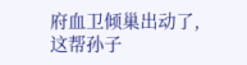府血卫倾巢出动了,这帮孙子